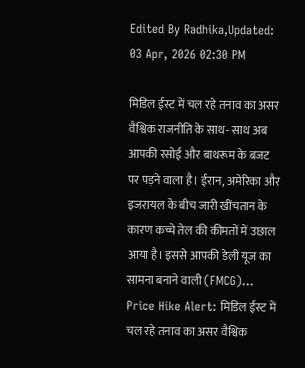Edited By Radhika,Updated: 03 Apr, 2026 02:30 PM

मिडिल ईस्ट में चल रहे तनाव का असर वैश्विक राजनीति के साथ- साथ अब आपकी रसोई और बाथरूम के बजट पर पड़ने वाला है। ईरान, अमेरिका और इजरायल के बीच जारी खींचतान के कारण कच्चे तेल की कीमतों में उछाल आया है। इससे आपकी डेली यूज का सामना बनाने वाली (FMCG)...
Price Hike Alert: मिडिल ईस्ट में चल रहे तनाव का असर वैश्विक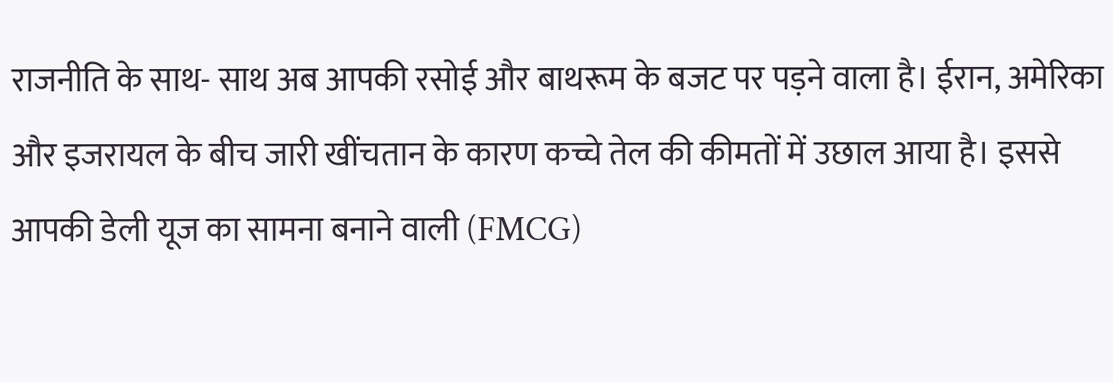राजनीति के साथ- साथ अब आपकी रसोई और बाथरूम के बजट पर पड़ने वाला है। ईरान, अमेरिका और इजरायल के बीच जारी खींचतान के कारण कच्चे तेल की कीमतों में उछाल आया है। इससे आपकी डेली यूज का सामना बनाने वाली (FMCG)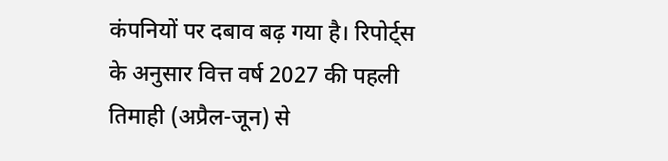कंपनियों पर दबाव बढ़ गया है। रिपोर्ट्स के अनुसार वित्त वर्ष 2027 की पहली तिमाही (अप्रैल-जून) से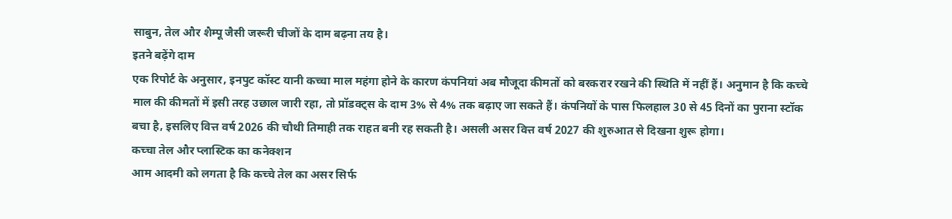साबुन, तेल और शैम्पू जैसी जरूरी चीजों के दाम बढ़ना तय है।
इतने बढ़ेंगे दाम
एक रिपोर्ट के अनुसार, इनपुट कॉस्ट यानी कच्चा माल महंगा होने के कारण कंपनियां अब मौजूदा कीमतों को बरकरार रखने की स्थिति में नहीं हैं। अनुमान है कि कच्चे माल की कीमतों में इसी तरह उछाल जारी रहा, तो प्रॉडक्ट्स के दाम 3% से 4% तक बढ़ाए जा सकते हैं। कंपनियों के पास फिलहाल 30 से 45 दिनों का पुराना स्टॉक बचा है, इसलिए वित्त वर्ष 2026 की चौथी तिमाही तक राहत बनी रह सकती है। असली असर वित्त वर्ष 2027 की शुरुआत से दिखना शुरू होगा।
कच्चा तेल और प्लास्टिक का कनेक्शन
आम आदमी को लगता है कि कच्चे तेल का असर सिर्फ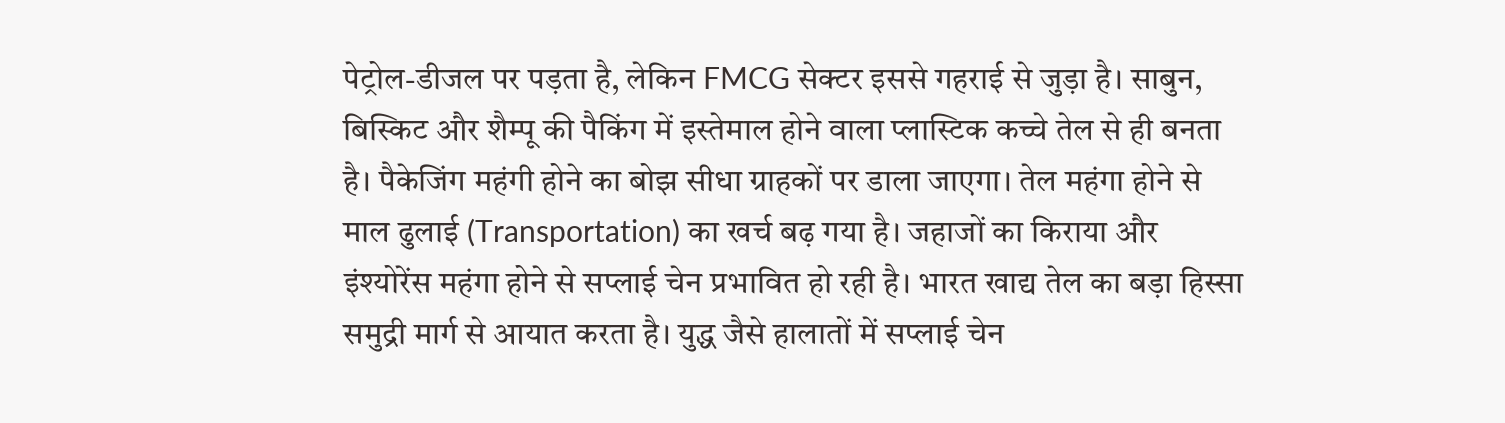पेट्रोल-डीजल पर पड़ता है, लेकिन FMCG सेक्टर इससे गहराई से जुड़ा है। साबुन, बिस्किट और शैम्पू की पैकिंग में इस्तेमाल होने वाला प्लास्टिक कच्चे तेल से ही बनता है। पैकेजिंग महंगी होने का बोझ सीधा ग्राहकों पर डाला जाएगा। तेल महंगा होने से माल ढुलाई (Transportation) का खर्च बढ़ गया है। जहाजों का किराया और इंश्योरेंस महंगा होने से सप्लाई चेन प्रभावित हो रही है। भारत खाद्य तेल का बड़ा हिस्सा समुद्री मार्ग से आयात करता है। युद्ध जैसे हालातों में सप्लाई चेन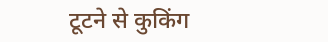टूटने से कुकिंग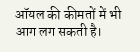ऑयल की कीमतों में भी आग लग सकती है।